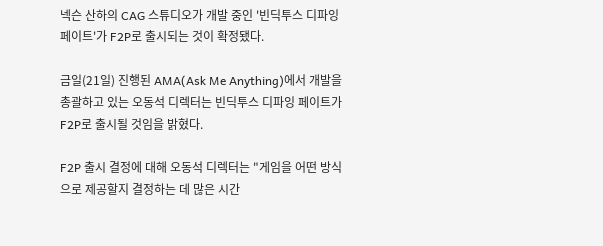넥슨 산하의 CAG 스튜디오가 개발 중인 '빈딕투스 디파잉 페이트'가 F2P로 출시되는 것이 확정됐다.

금일(21일) 진행된 AMA(Ask Me Anything)에서 개발을 총괄하고 있는 오동석 디렉터는 빈딕투스 디파잉 페이트가 F2P로 출시될 것임을 밝혔다.

F2P 출시 결정에 대해 오동석 디렉터는 "게임을 어떤 방식으로 제공할지 결정하는 데 많은 시간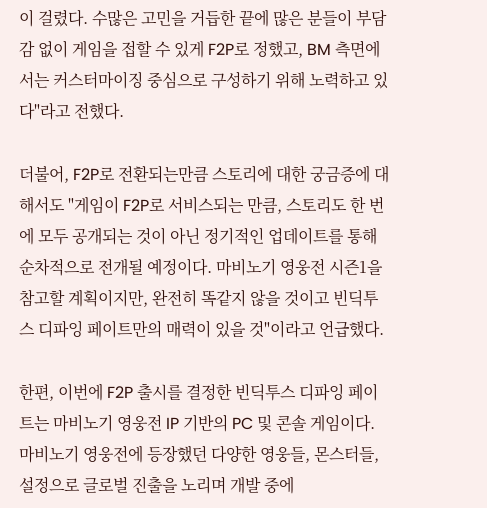이 걸렸다. 수많은 고민을 거듭한 끝에 많은 분들이 부담감 없이 게임을 접할 수 있게 F2P로 정했고, BM 측면에서는 커스터마이징 중심으로 구성하기 위해 노력하고 있다"라고 전했다.

더불어, F2P로 전환되는만큼 스토리에 대한 궁금증에 대해서도 "게임이 F2P로 서비스되는 만큼, 스토리도 한 번에 모두 공개되는 것이 아닌 정기적인 업데이트를 통해 순차적으로 전개될 예정이다. 마비노기 영웅전 시즌1을 참고할 계획이지만, 완전히 똑같지 않을 것이고 빈딕투스 디파잉 페이트만의 매력이 있을 것"이라고 언급했다.

한편, 이번에 F2P 출시를 결정한 빈딕투스 디파잉 페이트는 마비노기 영웅전 IP 기반의 PC 및 콘솔 게임이다. 마비노기 영웅전에 등장했던 다양한 영웅들, 몬스터들, 설정으로 글로벌 진출을 노리며 개발 중에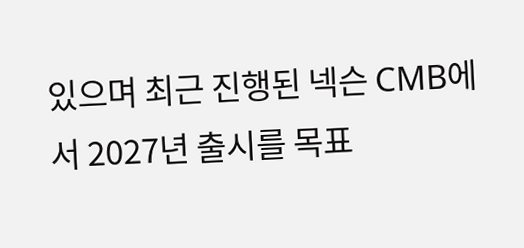있으며 최근 진행된 넥슨 CMB에서 2027년 출시를 목표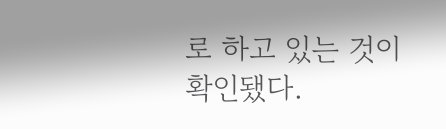로 하고 있는 것이 확인됐다.